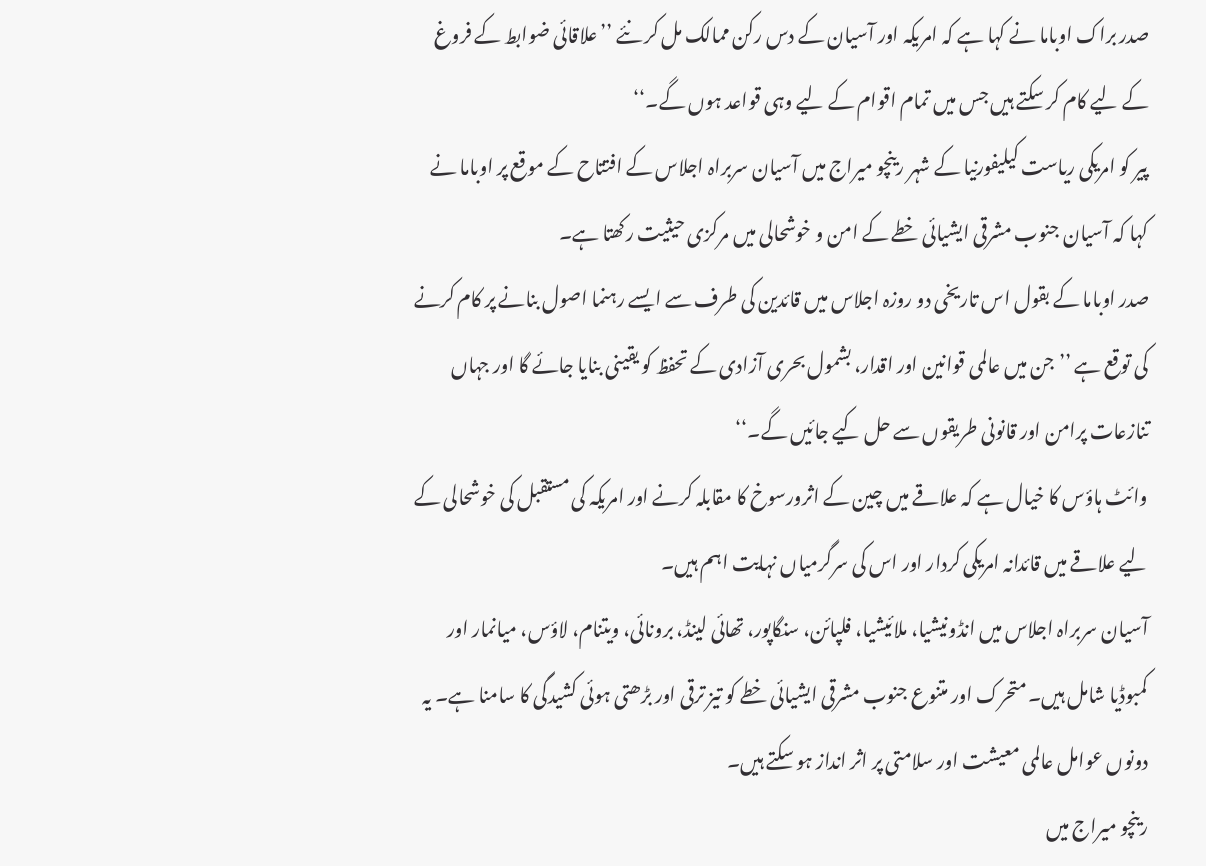صدر براک اوباما نے کہا ہے کہ امریکہ اور آسیان کے دس رکن ممالک مل کر نئے ’’علاقائی ضوابط کے فروغ کے لیے کام کر سکتے ہیں جس میں تمام اقوام کے لیے وہی قواعد ہوں گے۔‘‘
پیر کو امریکی ریاست کیلیفورنیا کے شہر رینچو میراج میں آسیان سربراہ اجلاس کے افتتاح کے موقع پر اوباما نے کہا کہ آسیان جنوب مشرقی ایشیائی خطے کے امن و خوشحالی میں مرکزی حیثیت رکھتا ہے۔
صدر اوباما کے بقول اس تاریخی دو روزہ اجلاس میں قائدین کی طرف سے ایسے رہنما اصول بنانے پر کام کرنے کی توقع ہے ’’جن میں عالمی قوانین اور اقدار، بشمول بحری آزادی کے تحفظ کو یقینی بنایا جائے گا اور جہاں تنازعات پرامن اور قانونی طریقوں سے حل کیے جائیں گے۔‘‘
وائٹ ہاؤس کا خیال ہے کہ علاقے میں چین کے اثرورسوخ کا مقابلہ کرنے اور امریکہ کی مستقبل کی خوشحالی کے لیے علاقے میں قائدانہ امریکی کردار اور اس کی سرگرمیاں نہایت اہم ہیں۔
آسیان سربراہ اجلاس میں انڈونیشیا، ملائیشیا، فلپائن، سنگاپور، تھائی لینڈ، برونائی، ویتنام، لاؤس، میانمار اور کمبوڈیا شامل ہیں۔ متحرک اور متنوع جنوب مشرقی ایشیائی خطے کو تیز ترقی اور بڑھتی ہوئی کشیدگی کا سامنا ہے۔ یہ دونوں عوامل عالمی معیشت اور سلامتی پر اثر انداز ہو سکتے ہیں۔
رینچو میراج میں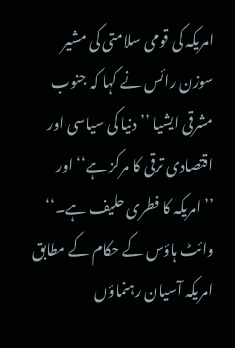امریکہ کی قومی سلامتی کی مشیر سوزن رائس نے کہا کہ جنوب مشرقی ایشیا ’’دنیا کی سیاسی اور اقتصادی ترقی کا مرکز ہے‘‘ اور ’’امریکہ کا فطری حلیف ہے۔‘‘
وائٹ ہاؤس کے حکام کے مطابق امریکہ آسیان رہنماؤں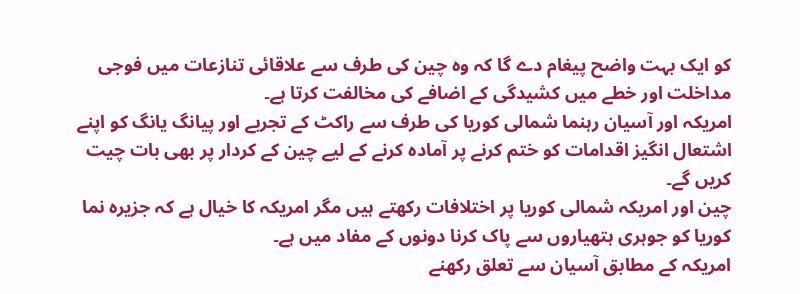کو ایک بہت واضح پیغام دے گا کہ وہ چین کی طرف سے علاقائی تنازعات میں فوجی مداخلت اور خطے میں کشیدگی کے اضافے کی مخالفت کرتا ہے۔
امریکہ اور آسیان رہنما شمالی کوریا کی طرف سے راکٹ کے تجربے اور پیانگ یانگ کو اپنے اشتعال انگیز اقدامات کو ختم کرنے پر آمادہ کرنے کے لیے چین کے کردار پر بھی بات چیت کریں گے۔
چین اور امریکہ شمالی کوریا پر اختلافات رکھتے ہیں مگر امریکہ کا خیال ہے کہ جزیرہ نما کوریا کو جوہری ہتھیاروں سے پاک کرنا دونوں کے مفاد میں ہے۔
امریکہ کے مطابق آسیان سے تعلق رکھنے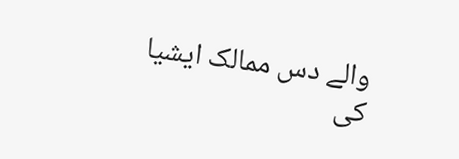والے دس ممالک ایشیا کی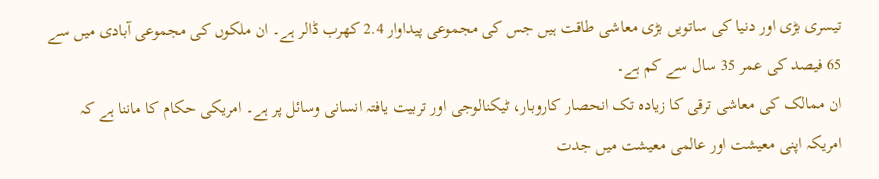تیسری بڑی اور دنیا کی ساتویں بڑی معاشی طاقت ہیں جس کی مجموعی پیداوار 2.4 کھرب ڈالر ہے۔ ان ملکوں کی مجموعی آبادی میں سے 65 فیصد کی عمر 35 سال سے کم ہے۔
ان ممالک کی معاشی ترقی کا زیادہ تک انحصار کاروبار، ٹیکنالوجی اور تربیت یافتہ انسانی وسائل پر ہے۔ امریکی حکام کا ماننا ہے کہ امریکہ اپنی معیشت اور عالمی معیشت میں جدت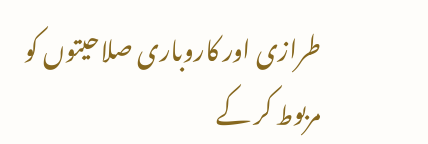طرازی اور کاروباری صلاحیتوں کو مربوط کر کے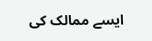ایسے ممالک کی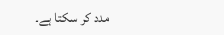مدد کر سکتا ہے۔